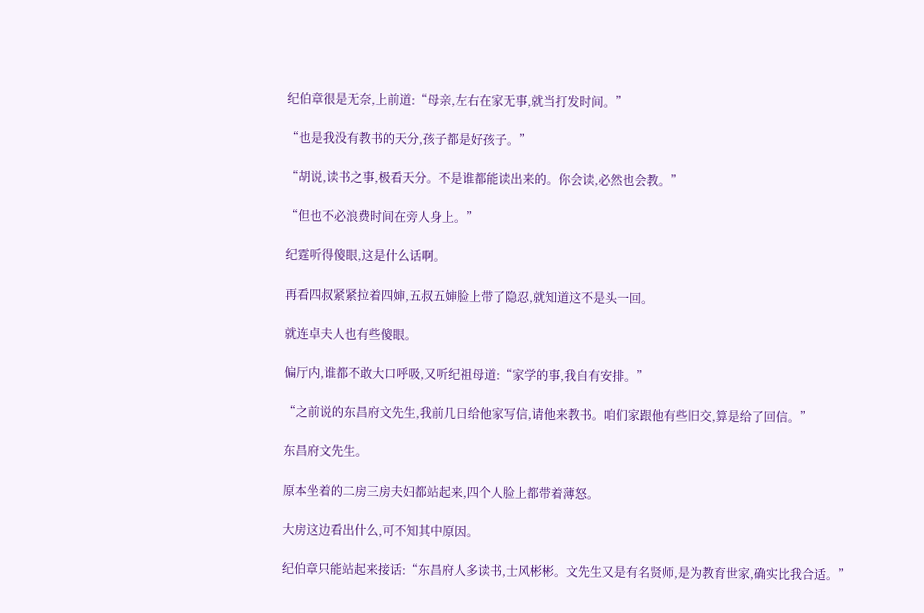纪伯章很是无奈,上前道:“母亲,左右在家无事,就当打发时间。”

“也是我没有教书的天分,孩子都是好孩子。”

“胡说,读书之事,极看天分。不是谁都能读出来的。你会读,必然也会教。”

“但也不必浪费时间在旁人身上。”

纪霆听得傻眼,这是什么话啊。

再看四叔紧紧拉着四婶,五叔五婶脸上带了隐忍,就知道这不是头一回。

就连卓夫人也有些傻眼。

偏厅内,谁都不敢大口呼吸,又听纪祖母道:“家学的事,我自有安排。”

“之前说的东昌府文先生,我前几日给他家写信,请他来教书。咱们家跟他有些旧交,算是给了回信。”

东昌府文先生。

原本坐着的二房三房夫妇都站起来,四个人脸上都带着薄怒。

大房这边看出什么,可不知其中原因。

纪伯章只能站起来接话:“东昌府人多读书,士风彬彬。文先生又是有名贤师,是为教育世家,确实比我合适。”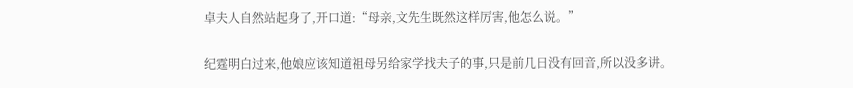卓夫人自然站起身了,开口道:“母亲,文先生既然这样厉害,他怎么说。”

纪霆明白过来,他娘应该知道祖母另给家学找夫子的事,只是前几日没有回音,所以没多讲。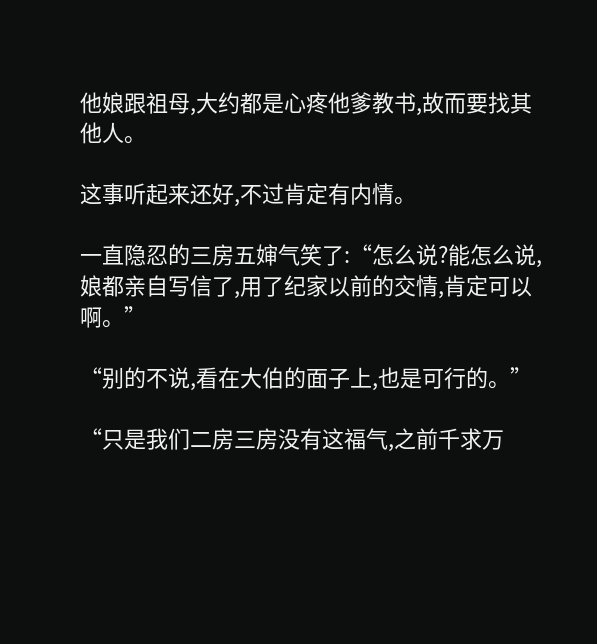他娘跟祖母,大约都是心疼他爹教书,故而要找其他人。

这事听起来还好,不过肯定有内情。

一直隐忍的三房五婶气笑了:“怎么说?能怎么说,娘都亲自写信了,用了纪家以前的交情,肯定可以啊。”

“别的不说,看在大伯的面子上,也是可行的。”

“只是我们二房三房没有这福气,之前千求万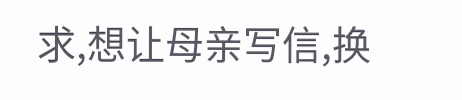求,想让母亲写信,换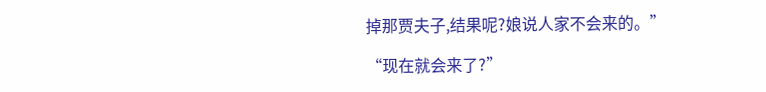掉那贾夫子,结果呢?娘说人家不会来的。”

“现在就会来了?”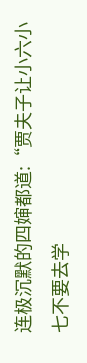连极沉默的四婶都道:“贾夫子让小六小七不要去学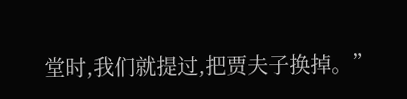堂时,我们就提过,把贾夫子换掉。”